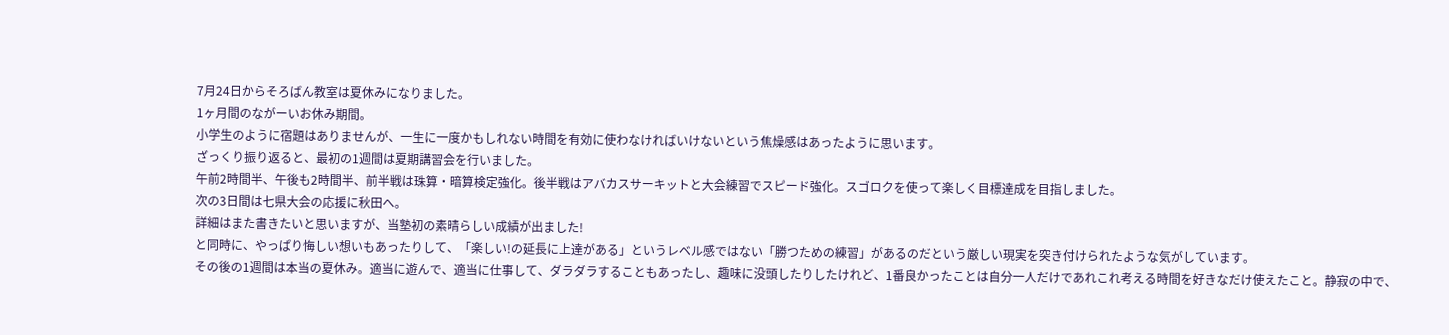7月24日からそろばん教室は夏休みになりました。
1ヶ月間のながーいお休み期間。
小学生のように宿題はありませんが、一生に一度かもしれない時間を有効に使わなければいけないという焦燥感はあったように思います。
ざっくり振り返ると、最初の1週間は夏期講習会を行いました。
午前2時間半、午後も2時間半、前半戦は珠算・暗算検定強化。後半戦はアバカスサーキットと大会練習でスピード強化。スゴロクを使って楽しく目標達成を目指しました。
次の3日間は七県大会の応援に秋田へ。
詳細はまた書きたいと思いますが、当塾初の素晴らしい成績が出ました!
と同時に、やっぱり悔しい想いもあったりして、「楽しい!の延長に上達がある」というレベル感ではない「勝つための練習」があるのだという厳しい現実を突き付けられたような気がしています。
その後の1週間は本当の夏休み。適当に遊んで、適当に仕事して、ダラダラすることもあったし、趣味に没頭したりしたけれど、1番良かったことは自分一人だけであれこれ考える時間を好きなだけ使えたこと。静寂の中で、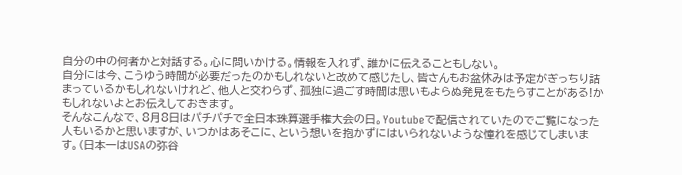自分の中の何者かと対話する。心に問いかける。情報を入れず、誰かに伝えることもしない。
自分には今、こうゆう時間が必要だったのかもしれないと改めて感じたし、皆さんもお盆休みは予定がぎっちり詰まっているかもしれないけれど、他人と交わらず、孤独に過ごす時間は思いもよらぬ発見をもたらすことがある!かもしれないよとお伝えしておきます。
そんなこんなで、8月8日はパチパチで全日本珠算選手権大会の日。Youtubeで配信されていたのでご覧になった人もいるかと思いますが、いつかはあそこに、という想いを抱かずにはいられないような憧れを感じてしまいます。(日本一はUSAの弥谷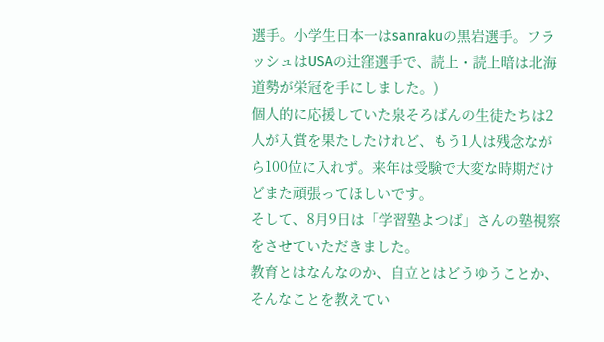選手。小学生日本一はsanrakuの黒岩選手。フラッシュはUSAの辻窪選手で、読上・読上暗は北海道勢が栄冠を手にしました。)
個人的に応援していた泉そろばんの生徒たちは2人が入賞を果たしたけれど、もう1人は残念ながら100位に入れず。来年は受験で大変な時期だけどまた頑張ってほしいです。
そして、8月9日は「学習塾よつば」さんの塾視察をさせていただきました。
教育とはなんなのか、自立とはどうゆうことか、そんなことを教えてい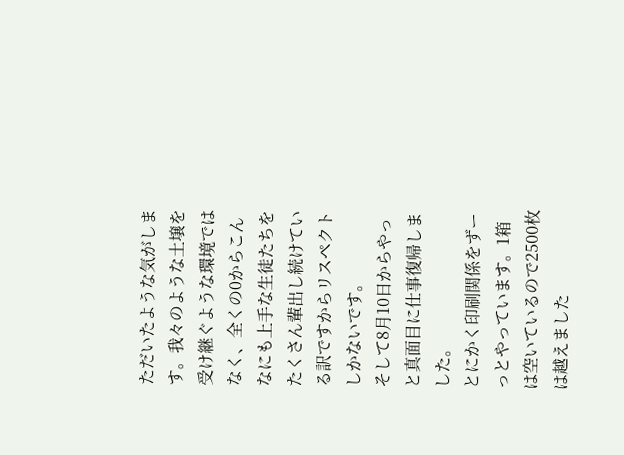ただいたような気がします。我々のような土壌を受け継ぐような環境ではなく、全くの0からこんなにも上手な生徒たちをたくさん輩出し続けている訳ですからリスペクトしかないです。
そして8月10日からやっと真面目に仕事復帰しました。
とにかく印刷関係をずーっとやっています。1箱は空いているので2500枚は越えました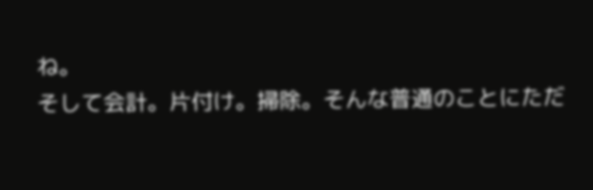ね。
そして会計。片付け。掃除。そんな普通のことにただ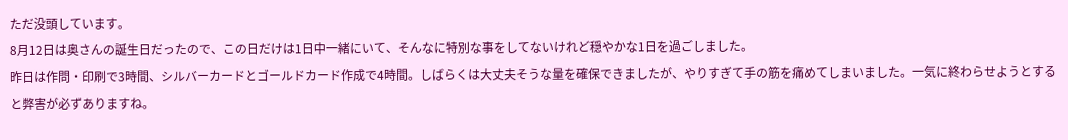ただ没頭しています。
8月12日は奥さんの誕生日だったので、この日だけは1日中一緒にいて、そんなに特別な事をしてないけれど穏やかな1日を過ごしました。
昨日は作問・印刷で3時間、シルバーカードとゴールドカード作成で4時間。しばらくは大丈夫そうな量を確保できましたが、やりすぎて手の筋を痛めてしまいました。一気に終わらせようとすると弊害が必ずありますね。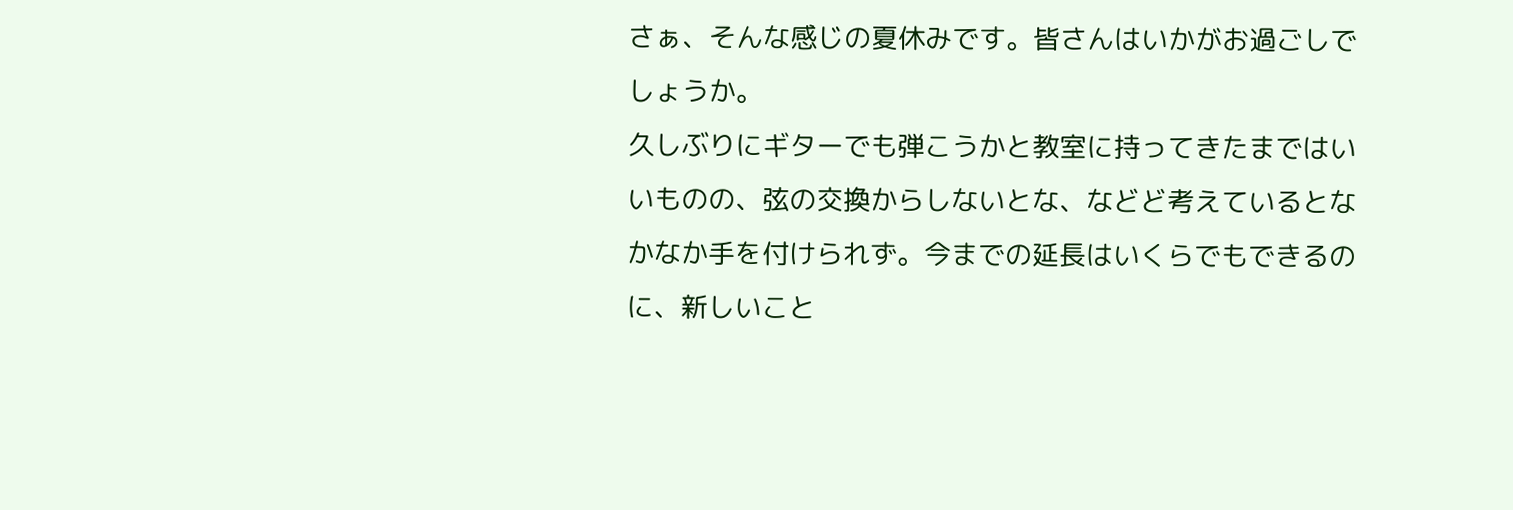さぁ、そんな感じの夏休みです。皆さんはいかがお過ごしでしょうか。
久しぶりにギターでも弾こうかと教室に持ってきたまではいいものの、弦の交換からしないとな、などど考えているとなかなか手を付けられず。今までの延長はいくらでもできるのに、新しいこと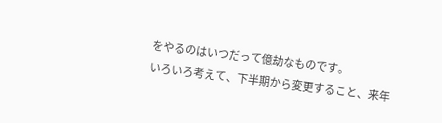をやるのはいつだって億劫なものです。
いろいろ考えて、下半期から変更すること、来年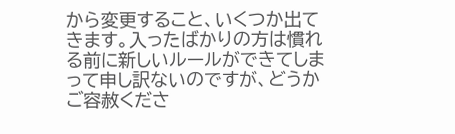から変更すること、いくつか出てきます。入ったばかりの方は慣れる前に新しいルールができてしまって申し訳ないのですが、どうかご容赦くださ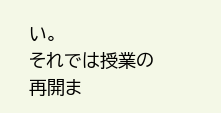い。
それでは授業の再開ま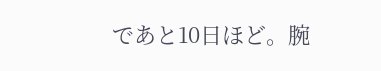であと10日ほど。腕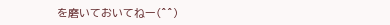を磨いておいてねー(^^)